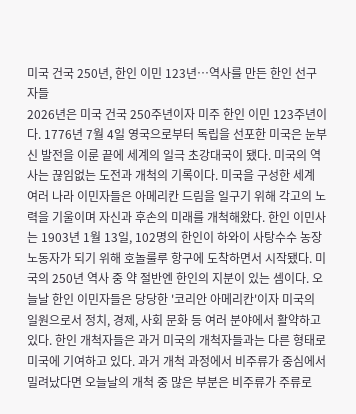미국 건국 250년, 한인 이민 123년…역사를 만든 한인 선구자들
2026년은 미국 건국 250주년이자 미주 한인 이민 123주년이다. 1776년 7월 4일 영국으로부터 독립을 선포한 미국은 눈부신 발전을 이룬 끝에 세계의 일극 초강대국이 됐다. 미국의 역사는 끊임없는 도전과 개척의 기록이다. 미국을 구성한 세계 여러 나라 이민자들은 아메리칸 드림을 일구기 위해 각고의 노력을 기울이며 자신과 후손의 미래를 개척해왔다. 한인 이민사는 1903년 1월 13일, 102명의 한인이 하와이 사탕수수 농장 노동자가 되기 위해 호놀룰루 항구에 도착하면서 시작됐다. 미국의 250년 역사 중 약 절반엔 한인의 지분이 있는 셈이다. 오늘날 한인 이민자들은 당당한 '코리안 아메리칸'이자 미국의 일원으로서 정치, 경제, 사회 문화 등 여러 분야에서 활약하고 있다. 한인 개척자들은 과거 미국의 개척자들과는 다른 형태로 미국에 기여하고 있다. 과거 개척 과정에서 비주류가 중심에서 밀려났다면 오늘날의 개척 중 많은 부분은 비주류가 주류로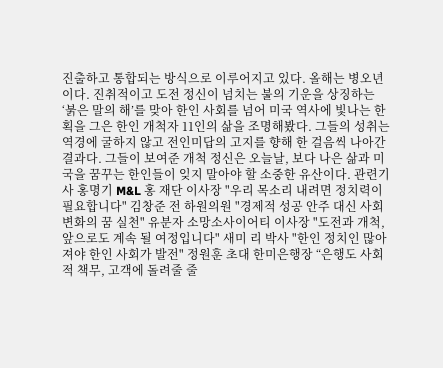진출하고 통합되는 방식으로 이루어지고 있다. 올해는 병오년이다. 진취적이고 도전 정신이 넘치는 불의 기운을 상징하는 ‘붉은 말의 해’를 맞아 한인 사회를 넘어 미국 역사에 빛나는 한 획을 그은 한인 개척자 11인의 삶을 조명해봤다. 그들의 성취는 역경에 굴하지 않고 전인미답의 고지를 향해 한 걸음씩 나아간 결과다. 그들이 보여준 개척 정신은 오늘날, 보다 나은 삶과 미국을 꿈꾸는 한인들이 잊지 말아야 할 소중한 유산이다. 관련기사 홍명기 M&L 홍 재단 이사장 "우리 목소리 내려면 정치력이 필요합니다" 김창준 전 하원의원 "경제적 성공 안주 대신 사회 변화의 꿈 실천" 유분자 소망소사이어티 이사장 "도전과 개척, 앞으로도 계속 될 여정입니다" 새미 리 박사 "한인 정치인 많아져야 한인 사회가 발전" 정원훈 초대 한미은행장 “은행도 사회적 책무, 고객에 돌려줄 줄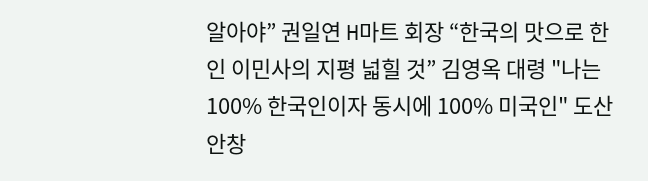알아야” 권일연 H마트 회장 “한국의 맛으로 한인 이민사의 지평 넓힐 것” 김영옥 대령 "나는 100% 한국인이자 동시에 100% 미국인" 도산 안창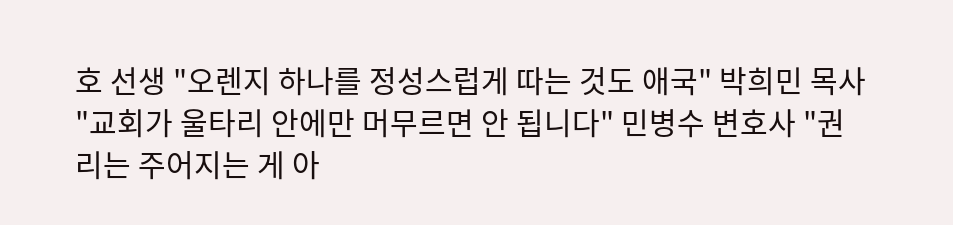호 선생 "오렌지 하나를 정성스럽게 따는 것도 애국" 박희민 목사 "교회가 울타리 안에만 머무르면 안 됩니다" 민병수 변호사 "권리는 주어지는 게 아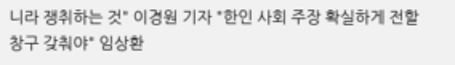니라 쟁취하는 것" 이경원 기자 "한인 사회 주장 확실하게 전할 창구 갖춰야" 임상환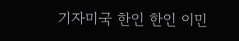기자미국 한인 한인 이민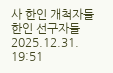사 한인 개척자들 한인 선구자들
2025.12.31. 19:51